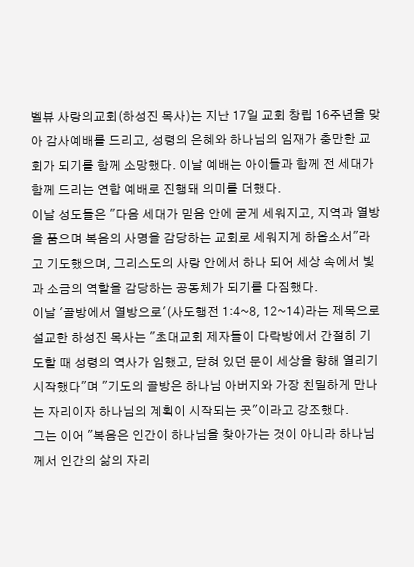벨뷰 사랑의교회(하성진 목사)는 지난 17일 교회 창립 16주년을 맞아 감사예배를 드리고, 성령의 은혜와 하나님의 임재가 충만한 교회가 되기를 함께 소망했다. 이날 예배는 아이들과 함께 전 세대가 함께 드리는 연합 예배로 진행돼 의미를 더했다.
이날 성도들은 "다음 세대가 믿음 안에 굳게 세워지고, 지역과 열방을 품으며 복음의 사명을 감당하는 교회로 세워지게 하옵소서"라고 기도했으며, 그리스도의 사랑 안에서 하나 되어 세상 속에서 빛과 소금의 역할을 감당하는 공동체가 되기를 다짐했다.
이날 '골방에서 열방으로'(사도행전 1:4~8, 12~14)라는 제목으로 설교한 하성진 목사는 "초대교회 제자들이 다락방에서 간절히 기도할 때 성령의 역사가 임했고, 닫혀 있던 문이 세상을 향해 열리기 시작했다"며 "기도의 골방은 하나님 아버지와 가장 친밀하게 만나는 자리이자 하나님의 계획이 시작되는 곳"이라고 강조했다.
그는 이어 "복음은 인간이 하나님을 찾아가는 것이 아니라 하나님께서 인간의 삶의 자리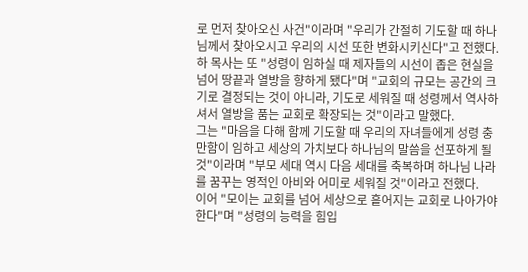로 먼저 찾아오신 사건"이라며 "우리가 간절히 기도할 때 하나님께서 찾아오시고 우리의 시선 또한 변화시키신다"고 전했다.
하 목사는 또 "성령이 임하실 때 제자들의 시선이 좁은 현실을 넘어 땅끝과 열방을 향하게 됐다"며 "교회의 규모는 공간의 크기로 결정되는 것이 아니라, 기도로 세워질 때 성령께서 역사하셔서 열방을 품는 교회로 확장되는 것"이라고 말했다.
그는 "마음을 다해 함께 기도할 때 우리의 자녀들에게 성령 충만함이 임하고 세상의 가치보다 하나님의 말씀을 선포하게 될 것"이라며 "부모 세대 역시 다음 세대를 축복하며 하나님 나라를 꿈꾸는 영적인 아비와 어미로 세워질 것"이라고 전했다.
이어 "모이는 교회를 넘어 세상으로 흩어지는 교회로 나아가야 한다"며 "성령의 능력을 힘입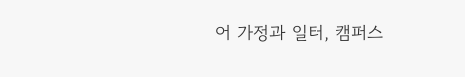어 가정과 일터, 캠퍼스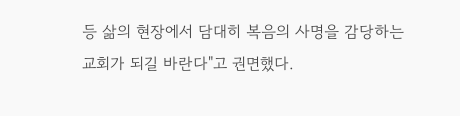등 삶의 현장에서 담대히 복음의 사명을 감당하는 교회가 되길 바란다"고 권면했다.